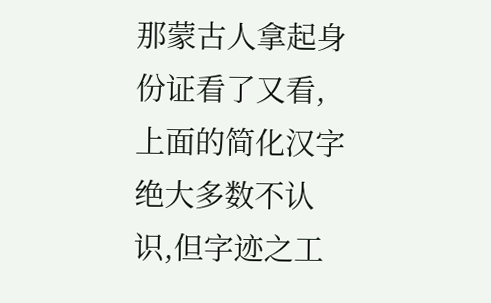那蒙古人拿起身份证看了又看,上面的简化汉字绝大多数不认识,但字迹之工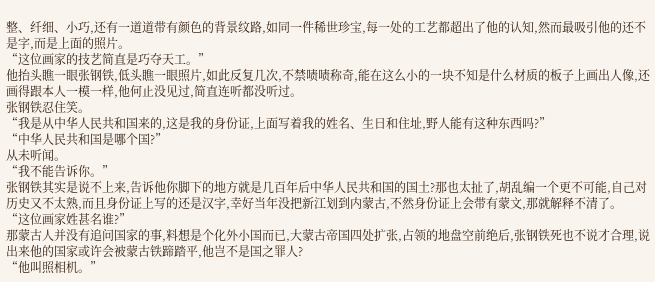整、纤细、小巧,还有一道道带有颜色的背景纹路,如同一件稀世珍宝,每一处的工艺都超出了他的认知,然而最吸引他的还不是字,而是上面的照片。
“这位画家的技艺简直是巧夺天工。”
他抬头瞧一眼张钢铁,低头瞧一眼照片,如此反复几次,不禁啧啧称奇,能在这么小的一块不知是什么材质的板子上画出人像,还画得跟本人一模一样,他何止没见过,简直连听都没听过。
张钢铁忍住笑。
“我是从中华人民共和国来的,这是我的身份证,上面写着我的姓名、生日和住址,野人能有这种东西吗?”
“中华人民共和国是哪个国?”
从未听闻。
“我不能告诉你。”
张钢铁其实是说不上来,告诉他你脚下的地方就是几百年后中华人民共和国的国土?那也太扯了,胡乱编一个更不可能,自己对历史又不太熟,而且身份证上写的还是汉字,幸好当年没把新江划到内蒙古,不然身份证上会带有蒙文,那就解释不清了。
“这位画家姓甚名谁?”
那蒙古人并没有追问国家的事,料想是个化外小国而已,大蒙古帝国四处扩张,占领的地盘空前绝后,张钢铁死也不说才合理,说出来他的国家或许会被蒙古铁蹄踏平,他岂不是国之罪人?
“他叫照相机。”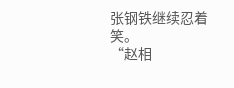张钢铁继续忍着笑。
“赵相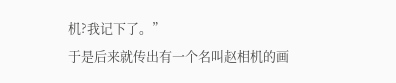机?我记下了。”
于是后来就传出有一个名叫赵相机的画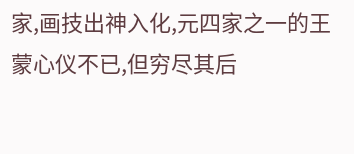家,画技出神入化,元四家之一的王蒙心仪不已,但穷尽其后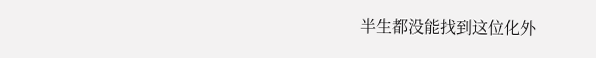半生都没能找到这位化外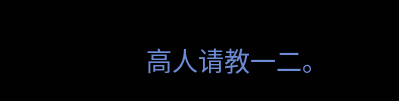高人请教一二。